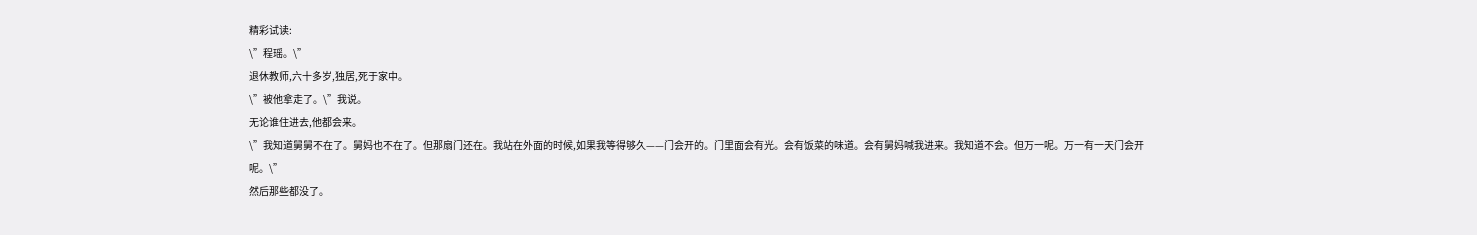精彩试读:
\”程瑶。\”
退休教师,六十多岁,独居,死于家中。
\”被他拿走了。\”我说。
无论谁住进去,他都会来。
\”我知道舅舅不在了。舅妈也不在了。但那扇门还在。我站在外面的时候,如果我等得够久——门会开的。门里面会有光。会有饭菜的味道。会有舅妈喊我进来。我知道不会。但万一呢。万一有一天门会开呢。\”
然后那些都没了。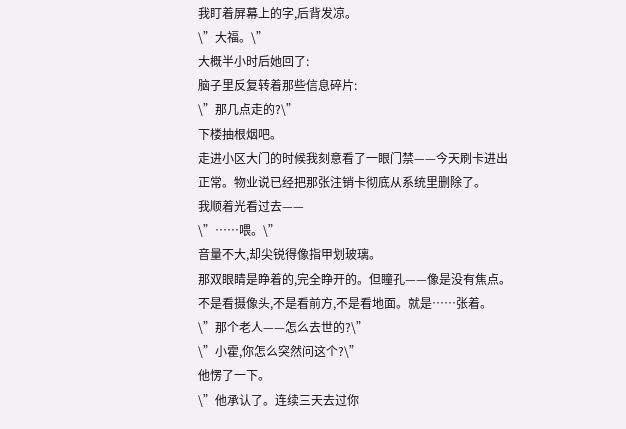我盯着屏幕上的字,后背发凉。
\”大福。\”
大概半小时后她回了:
脑子里反复转着那些信息碎片:
\”那几点走的?\”
下楼抽根烟吧。
走进小区大门的时候我刻意看了一眼门禁——今天刷卡进出正常。物业说已经把那张注销卡彻底从系统里删除了。
我顺着光看过去——
\”……喂。\”
音量不大,却尖锐得像指甲划玻璃。
那双眼睛是睁着的,完全睁开的。但瞳孔——像是没有焦点。不是看摄像头,不是看前方,不是看地面。就是……张着。
\”那个老人——怎么去世的?\”
\”小霍,你怎么突然问这个?\”
他愣了一下。
\”他承认了。连续三天去过你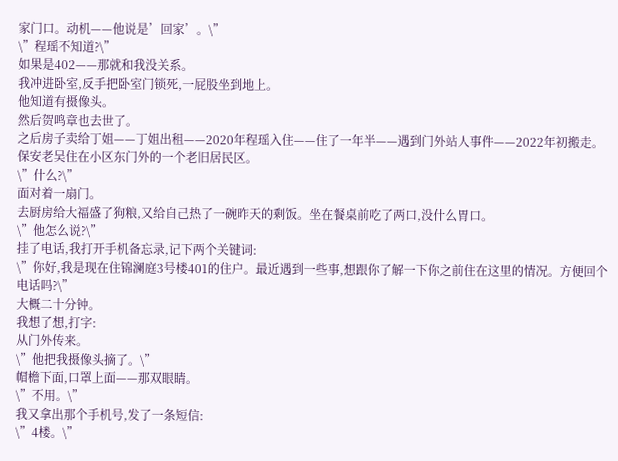家门口。动机——他说是’回家’。\”
\”程瑶不知道?\”
如果是402——那就和我没关系。
我冲进卧室,反手把卧室门锁死,一屁股坐到地上。
他知道有摄像头。
然后贺鸣章也去世了。
之后房子卖给丁姐——丁姐出租——2020年程瑶入住——住了一年半——遇到门外站人事件——2022年初搬走。
保安老吴住在小区东门外的一个老旧居民区。
\”什么?\”
面对着一扇门。
去厨房给大福盛了狗粮,又给自己热了一碗昨天的剩饭。坐在餐桌前吃了两口,没什么胃口。
\”他怎么说?\”
挂了电话,我打开手机备忘录,记下两个关键词:
\”你好,我是现在住锦澜庭3号楼401的住户。最近遇到一些事,想跟你了解一下你之前住在这里的情况。方便回个电话吗?\”
大概二十分钟。
我想了想,打字:
从门外传来。
\”他把我摄像头摘了。\”
帽檐下面,口罩上面——那双眼睛。
\”不用。\”
我又拿出那个手机号,发了一条短信:
\”4楼。\”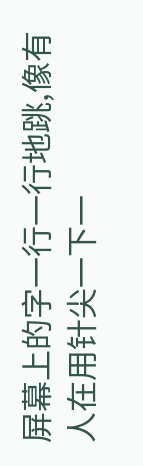屏幕上的字一行一行地跳,像有人在用针尖一下一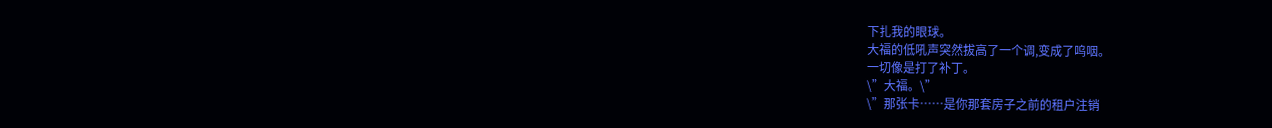下扎我的眼球。
大福的低吼声突然拔高了一个调,变成了呜咽。
一切像是打了补丁。
\”大福。\”
\”那张卡……是你那套房子之前的租户注销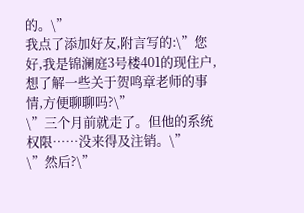的。\”
我点了添加好友,附言写的:\”您好,我是锦澜庭3号楼401的现住户,想了解一些关于贺鸣章老师的事情,方便聊聊吗?\”
\”三个月前就走了。但他的系统权限……没来得及注销。\”
\”然后?\”